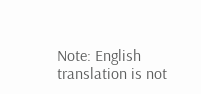Note: English translation is not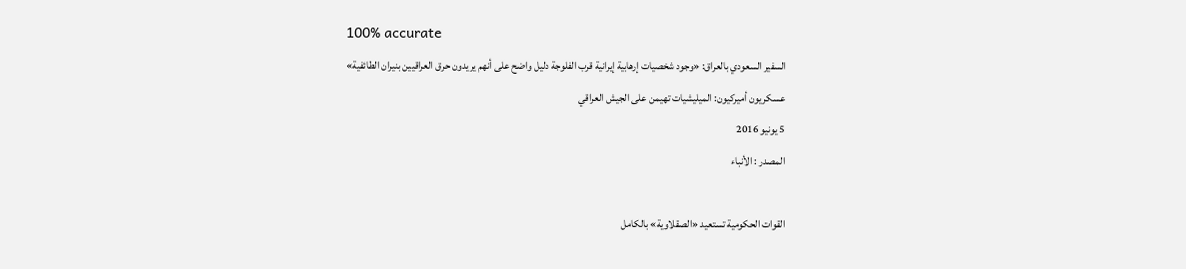100% accurate
السفير السعودي بالعراق: «وجود شخصيات إرهابية إيرانية قرب الفلوجة دليل واضح على أنهم يريدون حرق العراقيين بنيران الطائفية»
عسكريون أميركيون: الميليشيات تهيمن على الجيش العراقي
5 يونيو 2016
المصدر : الأنباء

القوات الحكومية تستعيد «الصقلاوية» بالكامل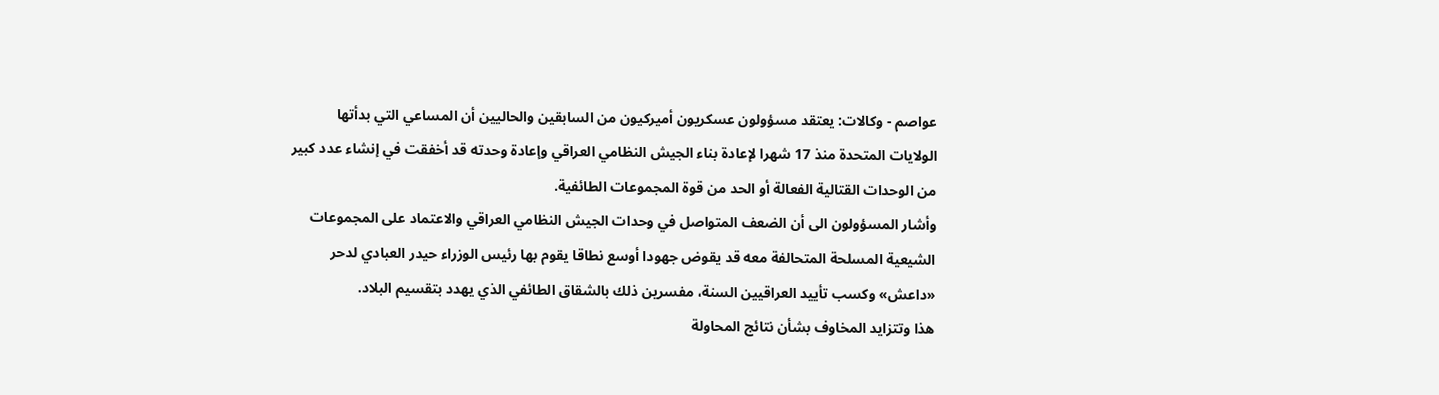عواصم - وكالات: يعتقد مسؤولون عسكريون أميركيون من السابقين والحاليين أن المساعي التي بدأتها الولايات المتحدة منذ 17 شهرا لإعادة بناء الجيش النظامي العراقي وإعادة وحدته قد أخفقت في إنشاء عدد كبير من الوحدات القتالية الفعالة أو الحد من قوة المجموعات الطائفية.
وأشار المسؤولون الى أن الضعف المتواصل في وحدات الجيش النظامي العراقي والاعتماد على المجموعات الشيعية المسلحة المتحالفة معه قد يقوض جهودا أوسع نطاقا يقوم بها رئيس الوزراء حيدر العبادي لدحر «داعش» وكسب تأييد العراقيين السنة، مفسرين ذلك بالشقاق الطائفي الذي يهدد بتقسيم البلاد.
هذا وتتزايد المخاوف بشأن نتائج المحاولة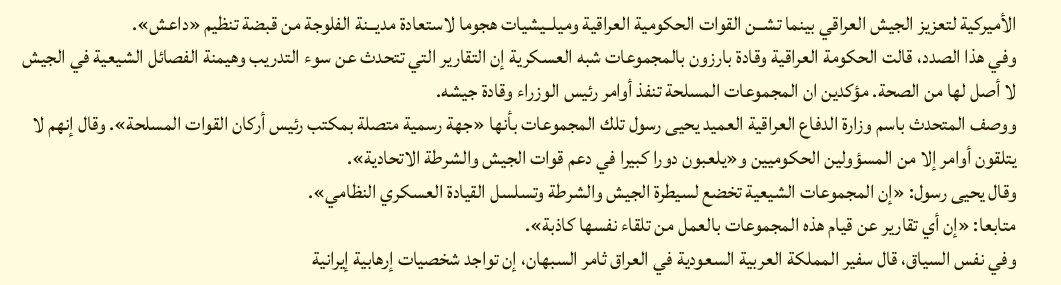الأميركية لتعزيز الجيش العراقي بينما تشــن القوات الحكومية العراقية وميلــيشيات هجوما لاستعادة مديــنة الفلوجة من قبضة تنظيم «داعش».
وفي هذا الصدد، قالت الحكومة العراقية وقادة بارزون بالمجموعات شبه العسكرية إن التقارير التي تتحدث عن سوء التدريب وهيمنة الفصائل الشيعية في الجيش لا أصل لها من الصحة. مؤكدين ان المجموعات المسلحة تنفذ أوامر رئيس الوزراء وقادة جيشه.
ووصف المتحدث باسم وزارة الدفاع العراقية العميد يحيى رسول تلك المجموعات بأنها «جهة رسمية متصلة بمكتب رئيس أركان القوات المسلحة». وقال إنهم لا يتلقون أوامر إلا من المسؤولين الحكوميين و«يلعبون دورا كبيرا في دعم قوات الجيش والشرطة الاتحادية».
وقال يحيى رسول: «إن المجموعات الشيعية تخضع لسيطرة الجيش والشرطة وتسلسل القيادة العسكري النظامي».
متابعا: «إن أي تقارير عن قيام هذه المجموعات بالعمل من تلقاء نفسها كاذبة».
وفي نفس السياق، قال سفير المملكة العربية السعودية في العراق ثامر السبهان، إن تواجد شخصيات إرهابية إيرانية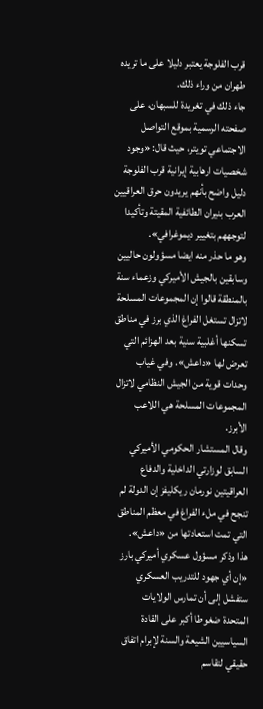قرب الفلوجة يعتبر دليلا على ما تريده طهران من وراء ذلك.
جاء ذلك في تغريدة للسبهان، على صفحته الرسمية بموقع التواصل الاجتماعي تويتر، حيث قال: «وجود شخصيات ارهابية إيرانية قرب الفلوجة دليل واضح بأنهم يريدون حرق العراقيين العرب بنيران الطائفية المقيتة وتأكيدا لتوجههم بتغيير ديموغرافي».
وهو ما حذر منه ايضا مسؤولون حاليين وسابقين بالجيش الأميركي وزعماء سنة بالمنطقة قالوا إن المجموعات المسلحة لاتزال تستغل الفراغ الذي برز في مناطق تسكنها أغلبية سنية بعد الهزائم التي تعرض لها «داعش». وفي غياب وحدات قوية من الجيش النظامي لاتزال المجموعات المسلحة هي اللاعب الأبرز.
وقال المستشار الحكومي الأميركي السابق لوزارتي الداخلية والدفاع العراقيتين نورمان ريكليفز إن الدولة لم تنجح في ملء الفراغ في معظم المناطق التي تمت استعادتها من «داعش».
هذا وذكر مسؤول عسكري أميركي بارز «إن أي جهود للتدريب العسكري ستفشل إلى أن تمارس الولايات المتحدة ضغوطا أكبر على القادة السياسيين الشيعة والسنة لإبرام اتفاق حقيقي لتقاسم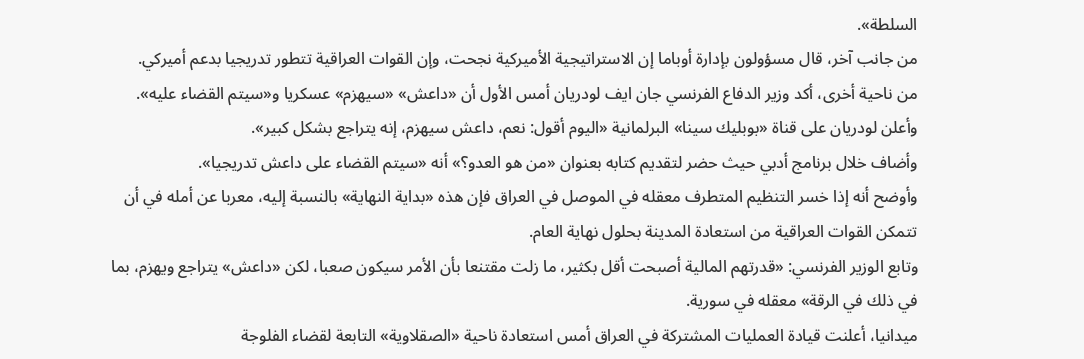السلطة».
من جانب آخر، قال مسؤولون بإدارة أوباما إن الاستراتيجية الأميركية نجحت، وإن القوات العراقية تتطور تدريجيا بدعم أميركي.
من ناحية أخرى، أكد وزير الدفاع الفرنسي جان ايف لودريان أمس الأول أن «داعش» «سيهزم» عسكريا و«سيتم القضاء عليه».
وأعلن لودريان على قناة «بوبليك سينا» البرلمانية «اليوم أقول: نعم، داعش سيهزم، إنه يتراجع بشكل كبير».
وأضاف خلال برنامج أدبي حيث حضر لتقديم كتابه بعنوان «من هو العدو؟» أنه «سيتم القضاء على داعش تدريجيا».
وأوضح أنه إذا خسر التنظيم المتطرف معقله في الموصل في العراق فإن هذه «بداية النهاية» بالنسبة إليه، معربا عن أمله في أن تتمكن القوات العراقية من استعادة المدينة بحلول نهاية العام.
وتابع الوزير الفرنسي: «قدرتهم المالية أصبحت أقل بكثير، ما زلت مقتنعا بأن الأمر سيكون صعبا، لكن «داعش» يتراجع ويهزم، بما في ذلك في الرقة» معقله في سورية.
ميدانيا، أعلنت قيادة العمليات المشتركة في العراق أمس استعادة ناحية «الصقلاوية» التابعة لقضاء الفلوجة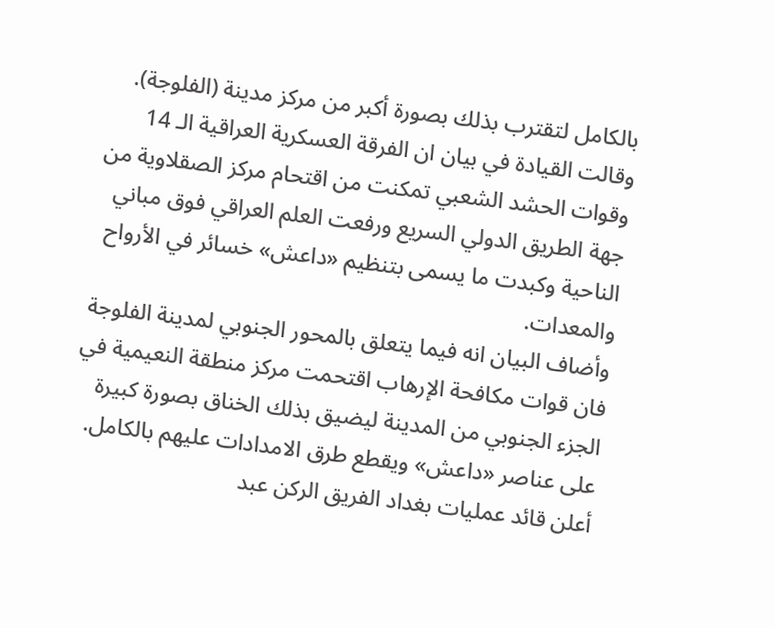بالكامل لتقترب بذلك بصورة أكبر من مركز مدينة (الفلوجة).
وقالت القيادة في بيان ان الفرقة العسكرية العراقية الـ 14 وقوات الحشد الشعبي تمكنت من اقتحام مركز الصقلاوية من جهة الطريق الدولي السريع ورفعت العلم العراقي فوق مباني الناحية وكبدت ما يسمى بتنظيم «داعش» خسائر في الأرواح والمعدات.
وأضاف البيان انه فيما يتعلق بالمحور الجنوبي لمدينة الفلوجة فان قوات مكافحة الإرهاب اقتحمت مركز منطقة النعيمية في الجزء الجنوبي من المدينة ليضيق بذلك الخناق بصورة كبيرة على عناصر «داعش» ويقطع طرق الامدادات عليهم بالكامل.
أعلن قائد عمليات بغداد الفريق الركن عبد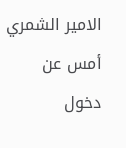الامير الشمري أمس عن دخول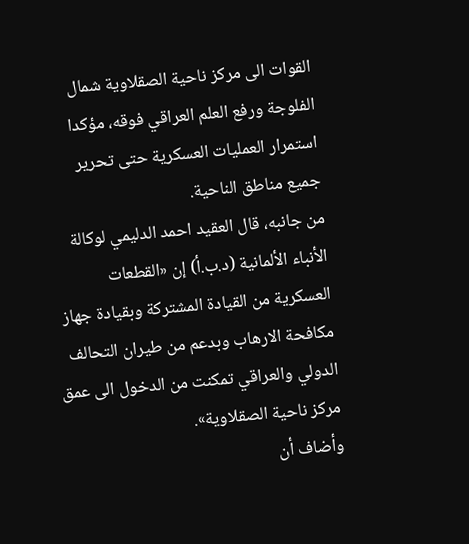القوات الى مركز ناحية الصقلاوية شمال الفلوجة ورفع العلم العراقي فوقه، مؤكدا استمرار العمليات العسكرية حتى تحرير جميع مناطق الناحية.
من جانبه، قال العقيد احمد الدليمي لوكالة الأنباء الألمانية (د.ب.أ) إن «القطعات العسكرية من القيادة المشتركة وبقيادة جهاز مكافحة الارهاب وبدعم من طيران التحالف الدولي والعراقي تمكنت من الدخول الى عمق مركز ناحية الصقلاوية».
وأضاف أن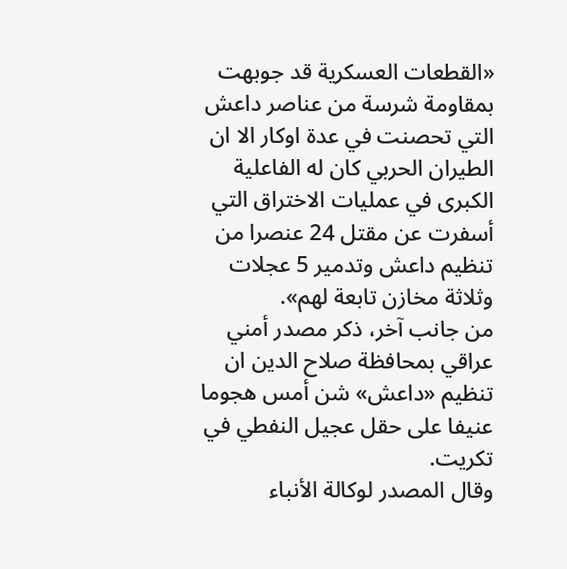«القطعات العسكرية قد جوبهت بمقاومة شرسة من عناصر داعش التي تحصنت في عدة اوكار الا ان الطيران الحربي كان له الفاعلية الكبرى في عمليات الاختراق التي أسفرت عن مقتل 24 عنصرا من تنظيم داعش وتدمير 5 عجلات وثلاثة مخازن تابعة لهم».
من جانب آخر، ذكر مصدر أمني عراقي بمحافظة صلاح الدين ان تنظيم «داعش» شن أمس هجوما عنيفا على حقل عجيل النفطي في تكريت.
وقال المصدر لوكالة الأنباء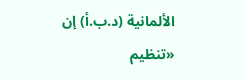الألمانية (د.ب.أ) إن «تنظيم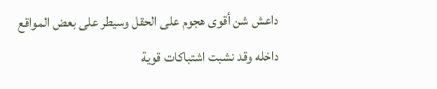داعش شن أقوى هجوم على الحقل وسيطر على بعض المواقع داخله وقد نشبت اشتباكات قوية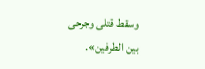وسقط قتلى وجرحى بين الطرفين».